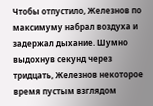Чтобы отпустило, Железнов по максимуму набрал воздуха и задержал дыхание. Шумно выдохнув секунд через тридцать, Железнов некоторое время пустым взглядом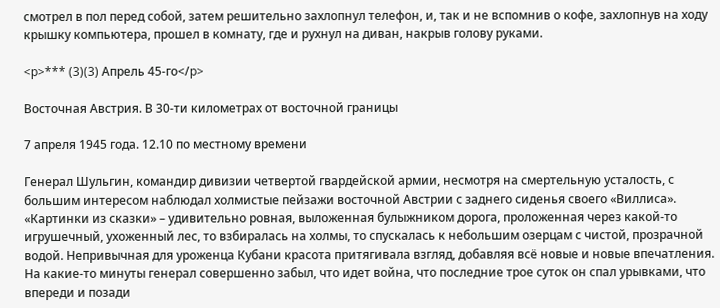смотрел в пол перед собой, затем решительно захлопнул телефон, и, так и не вспомнив о кофе, захлопнув на ходу крышку компьютера, прошел в комнату, где и рухнул на диван, накрыв голову руками.

<p>*** (3)(3) Апрель 45-го</p>

Восточная Австрия. В 30-ти километрах от восточной границы

7 апреля 1945 года. 12.10 по местному времени

Генерал Шульгин, командир дивизии четвертой гвардейской армии, несмотря на смертельную усталость, с большим интересом наблюдал холмистые пейзажи восточной Австрии с заднего сиденья своего «Виллиса». «Картинки из сказки» – удивительно ровная, выложенная булыжником дорога, проложенная через какой-то игрушечный, ухоженный лес, то взбиралась на холмы, то спускалась к небольшим озерцам с чистой, прозрачной водой. Непривычная для уроженца Кубани красота притягивала взгляд, добавляя всё новые и новые впечатления. На какие-то минуты генерал совершенно забыл, что идет война, что последние трое суток он спал урывками, что впереди и позади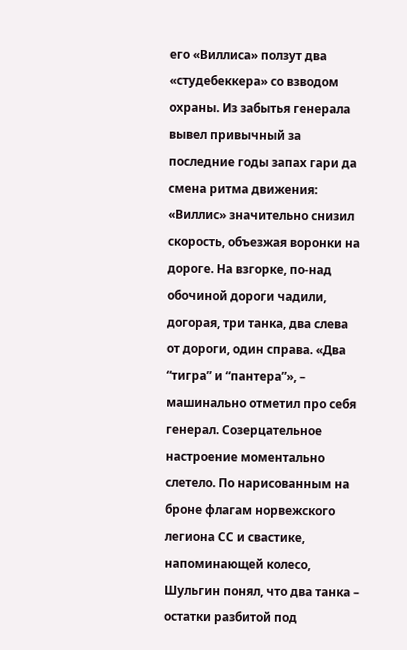его «Виллиса» ползут два «студебеккера» со взводом охраны. Из забытья генерала вывел привычный за последние годы запах гари да смена ритма движения: «Виллис» значительно снизил скорость, объезжая воронки на дороге. На взгорке, по-над обочиной дороги чадили, догорая, три танка, два слева от дороги, один справа. «Два “тигра” и “пантера”», – машинально отметил про себя генерал. Созерцательное настроение моментально слетело. По нарисованным на броне флагам норвежского легиона СС и свастике, напоминающей колесо, Шульгин понял, что два танка – остатки разбитой под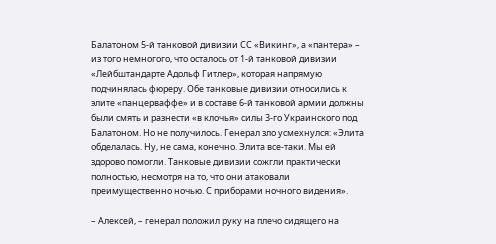Балатоном 5-й танковой дивизии СС «Викинг», а «пантера» – из того немногого, что осталось от 1-й танковой дивизии «Лейбштандарте Адольф Гитлер», которая напрямую подчинялась фюреру. Обе танковые дивизии относились к элите «панцерваффе» и в составе 6-й танковой армии должны были смять и разнести «в клочья» силы 3-го Украинского под Балатоном. Но не получилось. Генерал зло усмехнулся: «Элита обделалась. Ну, не сама, конечно. Элита все-таки. Мы ей здорово помогли. Танковые дивизии сожгли практически полностью, несмотря на то, что они атаковали преимущественно ночью. С приборами ночного видения».

– Алексей, – генерал положил руку на плечо сидящего на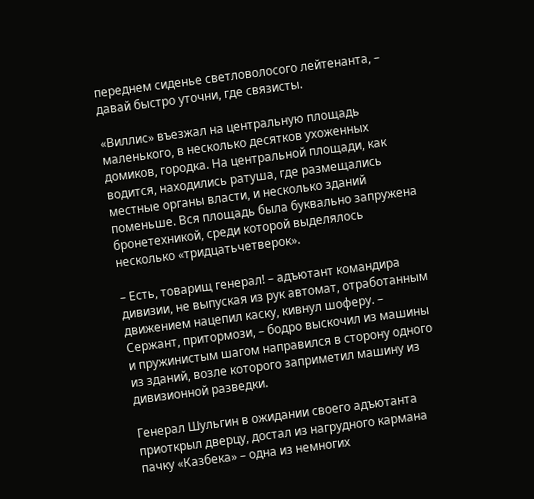переднем сиденье светловолосого лейтенанта, – давай быстро уточни, где связисты.

«Виллис» въезжал на центральную площадь маленького, в несколько десятков ухоженных домиков, городка. На центральной площади, как водится, находились ратуша, где размещались местные органы власти, и несколько зданий поменьше. Вся площадь была буквально запружена бронетехникой, среди которой выделялось несколько «тридцатьчетверок».

– Есть, товарищ генерал! – адъютант командира дивизии, не выпуская из рук автомат, отработанным движением нацепил каску, кивнул шоферу. – Сержант, притормози, – бодро выскочил из машины и пружинистым шагом направился в сторону одного из зданий, возле которого заприметил машину из дивизионной разведки.

Генерал Шульгин в ожидании своего адъютанта приоткрыл дверцу, достал из нагрудного кармана пачку «Казбека» – одна из немногих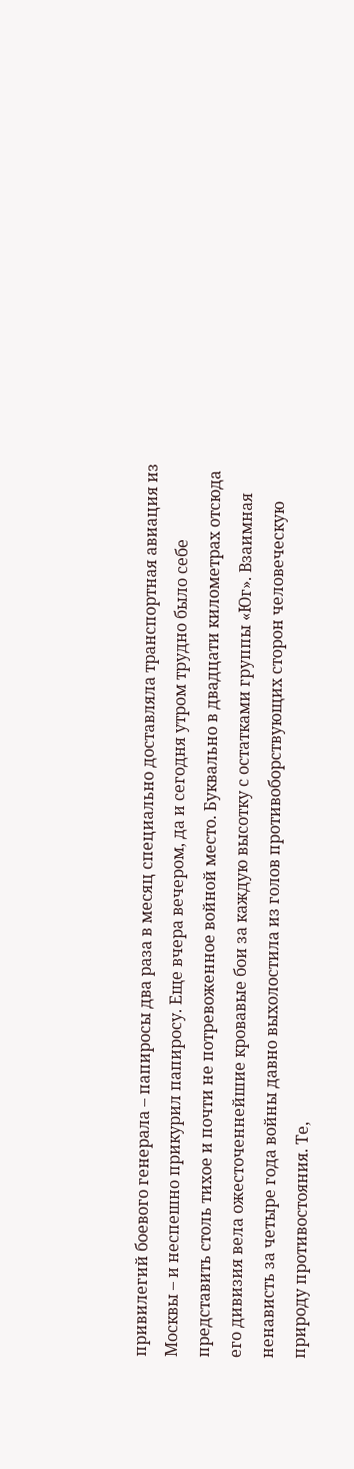привилегий боевого генерала – папиросы два раза в месяц специально доставляла транспортная авиация из Москвы – и неспешно прикурил папиросу. Еще вчера вечером, да и сегодня утром трудно было себе представить столь тихое и почти не потревоженное войной место. Буквально в двадцати километрах отсюда его дивизия вела ожесточеннейшие кровавые бои за каждую высотку с остатками группы «Юг». Взаимная ненависть за четыре года войны давно выхолостила из голов противоборствующих сторон человеческую природу противостояния. Те,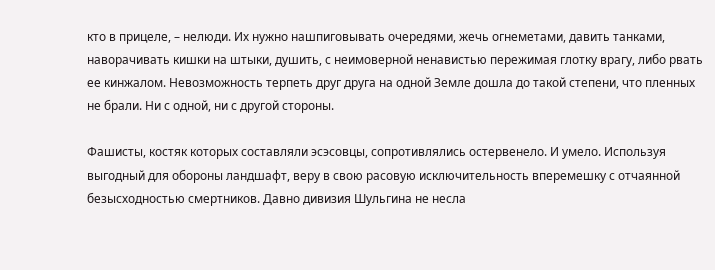кто в прицеле, – нелюди. Их нужно нашпиговывать очередями, жечь огнеметами, давить танками, наворачивать кишки на штыки, душить, с неимоверной ненавистью пережимая глотку врагу, либо рвать ее кинжалом. Невозможность терпеть друг друга на одной Земле дошла до такой степени, что пленных не брали. Ни с одной, ни с другой стороны.

Фашисты, костяк которых составляли эсэсовцы, сопротивлялись остервенело. И умело. Используя выгодный для обороны ландшафт, веру в свою расовую исключительность вперемешку с отчаянной безысходностью смертников. Давно дивизия Шульгина не несла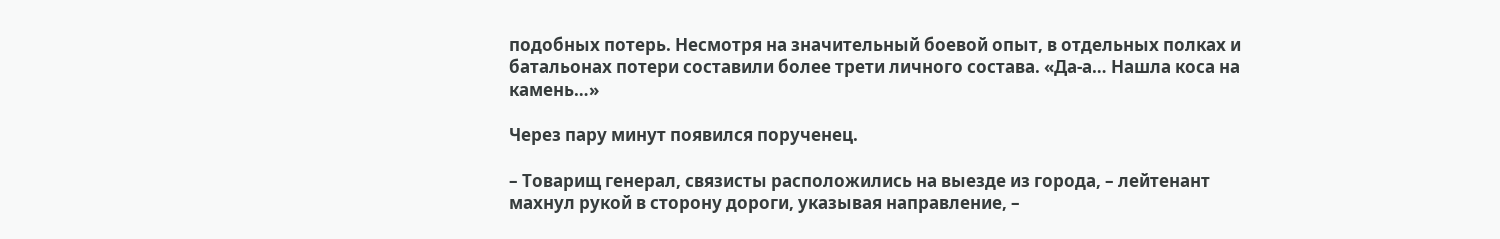подобных потерь. Несмотря на значительный боевой опыт, в отдельных полках и батальонах потери составили более трети личного состава. «Да-а… Нашла коса на камень…»

Через пару минут появился порученец.

– Товарищ генерал, связисты расположились на выезде из города, – лейтенант махнул рукой в сторону дороги, указывая направление, –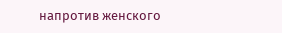напротив женского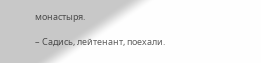монастыря.

– Садись, лейтенант, поехали.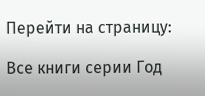Перейти на страницу:

Все книги серии Год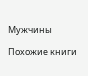Мужчины

Похожие книги